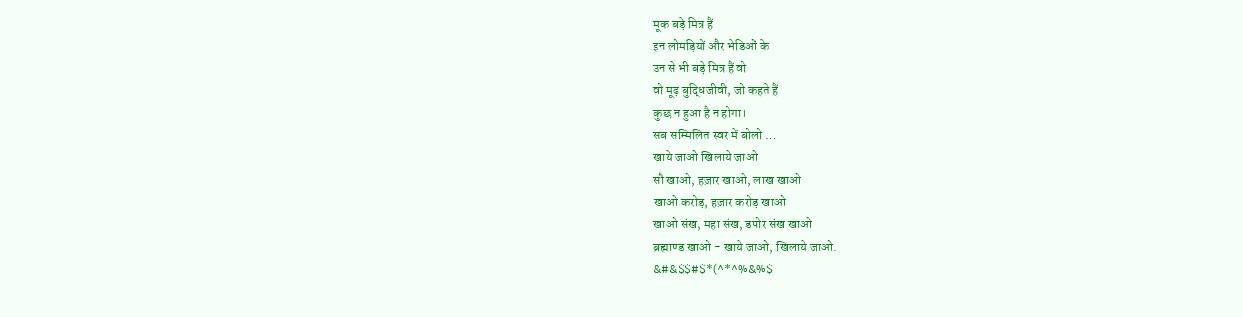मूक बड़े मित्र हैं
इन लोमड़ियों और भेडिओं के
उन से भी बड़े मित्र हैं वो
वो मूढ़ बुद्धिजीवी, जो कहते हैं
कुछ न हुआ है न होगा।
सब सम्मिलित स्वर में बोलो …
खाये जाओ खिलाये जाओ
सौ खाओ, हज़ार खाओ, लाख खाओ
खाओ करोड़, हज़ार करोड़ खाओ
खाओ संख, महा संख, डपोर संख खाओ
ब्रह्माण्ड खाओ - खाये जाओ, खिलाये जाओ.
&#&$$#$*(^*^%&%$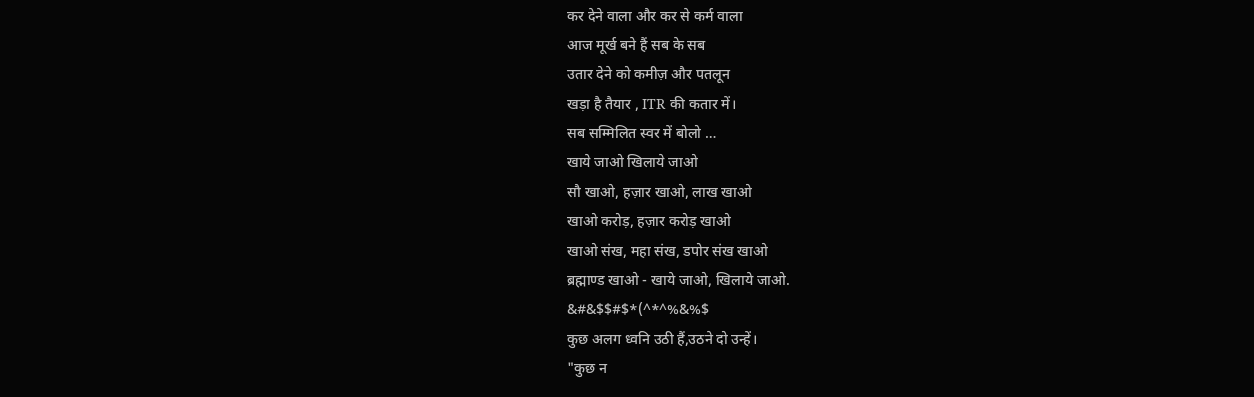कर देने वाला और कर से कर्म वाला
आज मूर्ख बने हैं सब के सब
उतार देने को कमीज़ और पतलून
खड़ा है तैयार , ITR की कतार में।
सब सम्मिलित स्वर में बोलो …
खाये जाओ खिलाये जाओ
सौ खाओ, हज़ार खाओ, लाख खाओ
खाओ करोड़, हज़ार करोड़ खाओ
खाओ संख, महा संख, डपोर संख खाओ
ब्रह्माण्ड खाओ - खाये जाओ, खिलाये जाओ.
&#&$$#$*(^*^%&%$
कुछ अलग ध्वनि उठी हैं,उठने दो उन्हें।
"कुछ न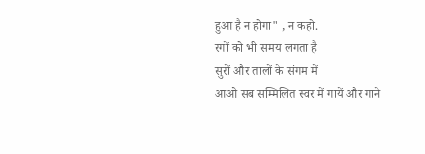हुआ है न होगा" , न कहो.
रगों को भी समय लगता है
सुरों और तालों के संगम में
आओ सब सम्मिलित स्वर में गायें और गाने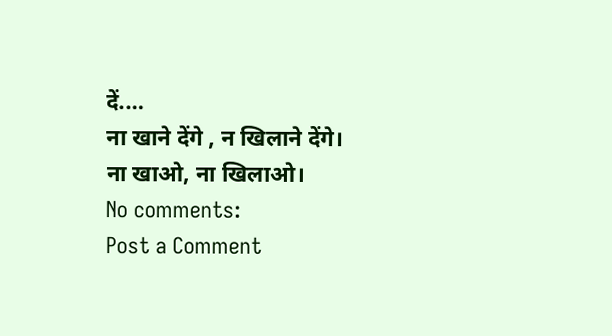दें.…
ना खाने देंगे , न खिलाने देंगे।
ना खाओ, ना खिलाओ।
No comments:
Post a Comment